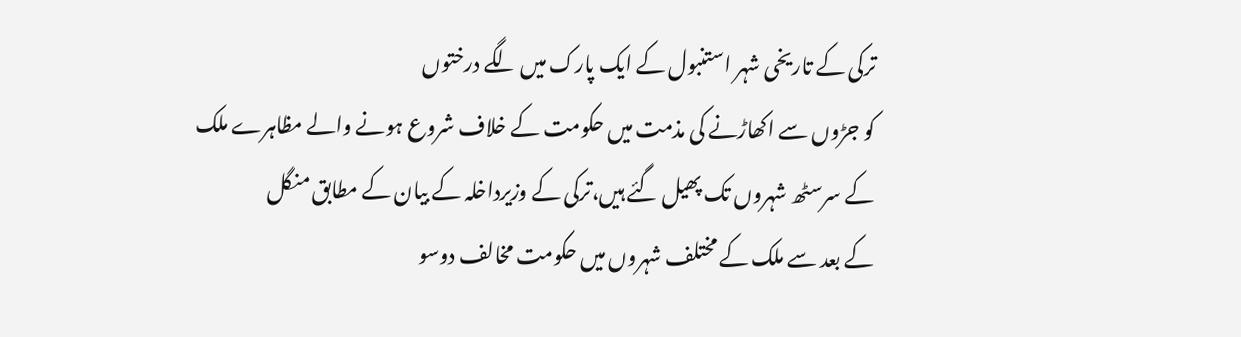ترکی کے تاریخی شہر استنبول کے ایک پارک میں لگے درختوں
کو جڑوں سے اکھاڑنے کی مذمت میں حکومت کے خلاف شروع ہونے والے مظاہرے ملک
کے سرسٹھ شہروں تک پھیل گئے ہیں،ترکی کے وزیرداخلہ کے بیان کے مطابق منگل
کے بعد سے ملک کے مختلف شہروں میں حکومت مخالف دوسو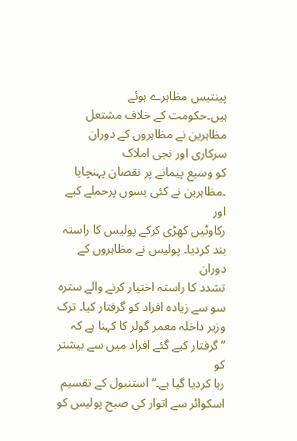پینتیس مظاہرے ہوئے
ہیں۔حکومت کے خلاف مشتعل مظاہرین نے مظاہروں کے دوران سرکاری اور نجی املاک
کو وسیع پیمانے پر نقصان پہنچایا ۔مظاہرین نے کئی بسوں پرحملے کیے اور
رکاوٹیں کھڑی کرکے پولیس کا راستہ بند کردیا۔ پولیس نے مظاہروں کے دوران
تشدد کا راستہ اختیار کرنے والے سترہ سو سے زیادہ افراد کو گرفتار کیا۔ ترک
وزیر داخلہ معمر گولر کا کہنا ہے کہ ”گرفتار کیے گئے افراد میں سے بیشتر کو
رہا کردیا گیا ہے۔“ استنبول کے تقسیم اسکوائر سے اتوار کی صبح پولیس کو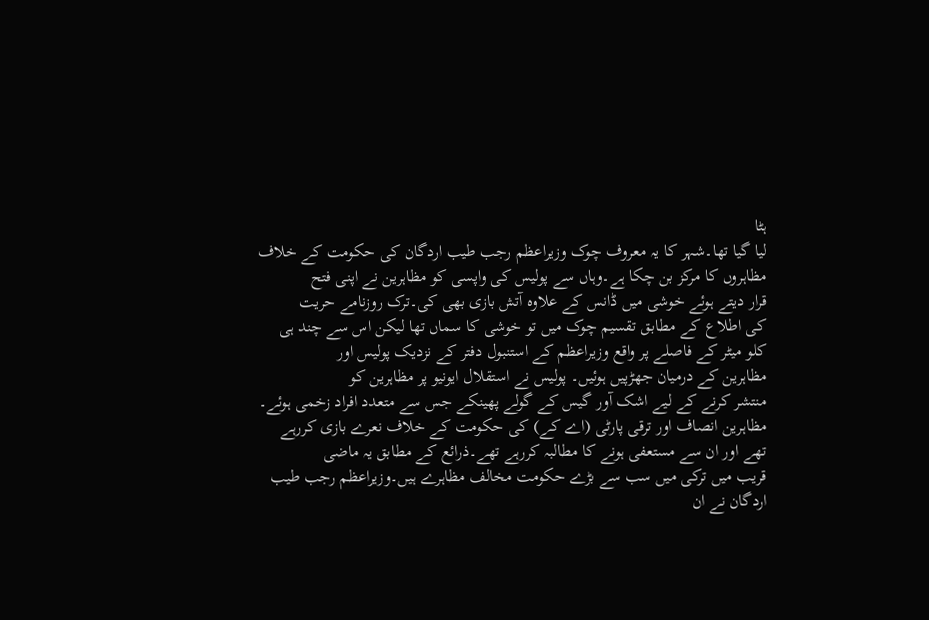ہٹا
لیا گیا تھا۔شہر کا یہ معروف چوک وزیراعظم رجب طیب اردگان کی حکومت کے خلاف
مظاہروں کا مرکز بن چکا ہے۔وہاں سے پولیس کی واپسی کو مظاہرین نے اپنی فتح
قرار دیتے ہوئے خوشی میں ڈانس کے علاوہ آتش بازی بھی کی۔ترک روزنامے حریت
کی اطلاع کے مطابق تقسیم چوک میں تو خوشی کا سماں تھا لیکن اس سے چند ہی
کلو میٹر کے فاصلے پر واقع وزیراعظم کے استنبول دفتر کے نزدیک پولیس اور
مظاہرین کے درمیان جھڑپیں ہوئیں۔ پولیس نے استقلال ایونیو پر مظاہرین کو
منتشر کرنے کے لیے اشک آور گیس کے گولے پھینکے جس سے متعدد افراد زخمی ہوئے۔
مظاہرین انصاف اور ترقی پارٹی (اے کے) کی حکومت کے خلاف نعرے بازی کررہے
تھے اور ان سے مستعفی ہونے کا مطالبہ کررہے تھے۔ذرائع کے مطابق یہ ماضی
قریب میں ترکی میں سب سے بڑے حکومت مخالف مظاہرے ہیں۔وزیراعظم رجب طیب
اردگان نے ان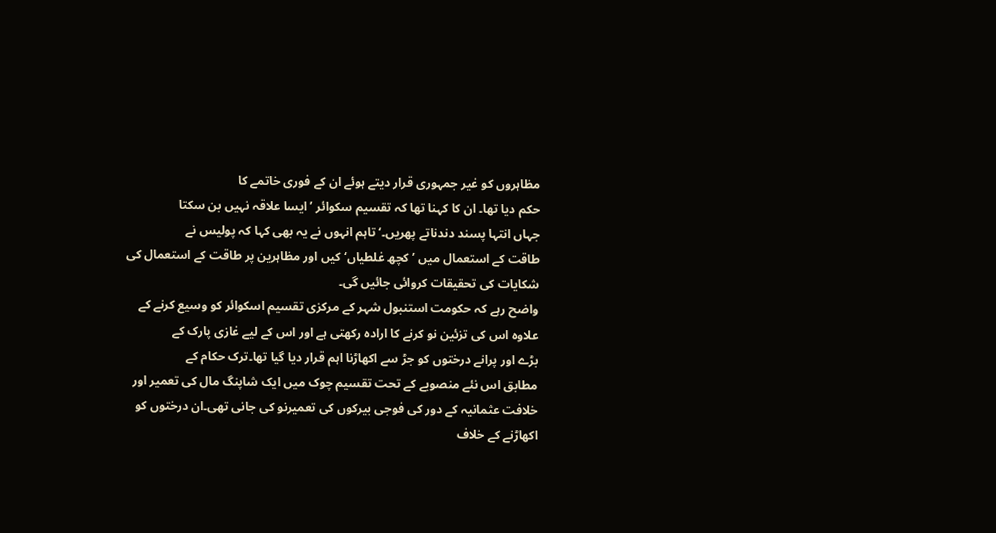مظاہروں کو غیر جمہوری قرار دیتے ہوئے ان کے فوری خاتمے کا
حکم دیا تھا۔ ان کا کہنا تھا کہ تقسیم سکوائر ’ایسا علاقہ نہیں بن سکتا
جہاں انتہا پسند دندناتے پھریں۔‘ تاہم انہوں نے یہ بھی کہا کہ پولیس نے
طاقت کے استعمال میں ’ کچھ غلطیاں‘ کیں اور مظاہرین پر طاقت کے استعمال کی
شکایات کی تحقیقات کروائی جائیں گی۔
واضح رہے کہ حکومت استنبول شہر کے مرکزی تقسیم اسکوائر کو وسیع کرنے کے
علاوہ اس کی تزئین نو کرنے کا ارادہ رکھتی ہے اور اس کے لیے غازی پارک کے
بڑے اور پرانے درختوں کو جڑ سے اکھاڑنا اہم قرار دیا گیا تھا۔ترک حکام کے
مطابق اس نئے منصوبے کے تحت تقسیم چوک میں ایک شاپنگ مال کی تعمیر اور
خلافت عثمانیہ کے دور کی فوجی بیرکوں کی تعمیرنو کی جانی تھی۔ان درختوں کو
اکھاڑنے کے خلاف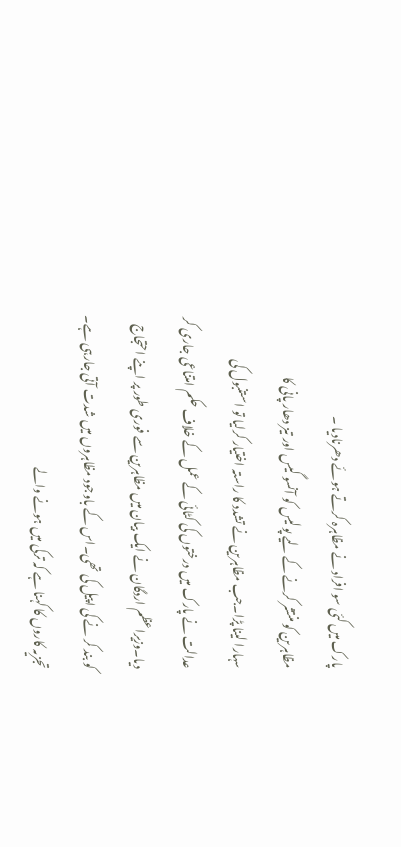پارک میں کئی سو افراد نے مظاہرہ کرتے ہوئے دھرنادیا ۔
مظاہرین کو منتشر کرنے کے لیے پولیس کو آنسو گیس اور تیز دھار پانی کا
سہارا لینا پڑا۔جب مظاہرین نے تشدد کا راستہ اختیار کرلیا تو استنبول کی
عدالت نے پارک میں درختوں کی کٹائی کے عمل کے خلاف حکم امتناعی جاری کر
دیا۔وزیراعظم اردگان نے ایک بیان میں مظاہرین سے فوری طور پر اپنے احتجاج
کو بند کر نے کی اپیل کی تھی۔اس کے باوجود مظاہروں میں شدت آتی جارہی ہے۔
تجزیہ کاروں کا کہنا ہے کہ ترکی میں ہونے والے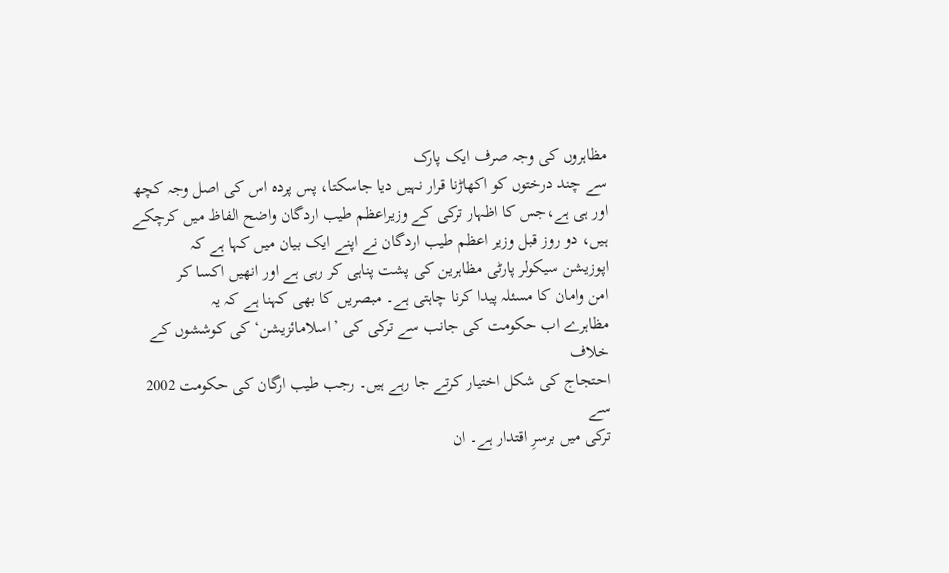مظاہروں کی وجہ صرف ایک پارک
سے چند درختوں کو اکھاڑنا قرار نہیں دیا جاسکتا، پس پردہ اس کی اصل وجہ کچھ
اور ہی ہے،جس کا اظہار ترکی کے وزیراعظم طیب اردگان واضح الفاظ میں کرچکے
ہیں، دو روز قبل وزیر اعظم طیب اردگان نے اپنے ایک بیان میں کہا ہے کہ
اپوزیشن سیکولر پارٹی مظاہرین کی پشت پناہی کر رہی ہے اور انھیں اکسا کر
امن وامان کا مسئلہ پیدا کرنا چاہتی ہے۔ مبصریں کا بھی کہنا ہے کہ یہ
مظاہرے اب حکومت کی جانب سے ترکی کی ’اسلامائزیشن‘ کی کوششوں کے خلاف
احتجاج کی شکل اختیار کرتے جا رہے ہیں۔ رجب طیب ارگان کی حکومت 2002 سے
ترکی میں برسرِ اقتدار ہے۔ ان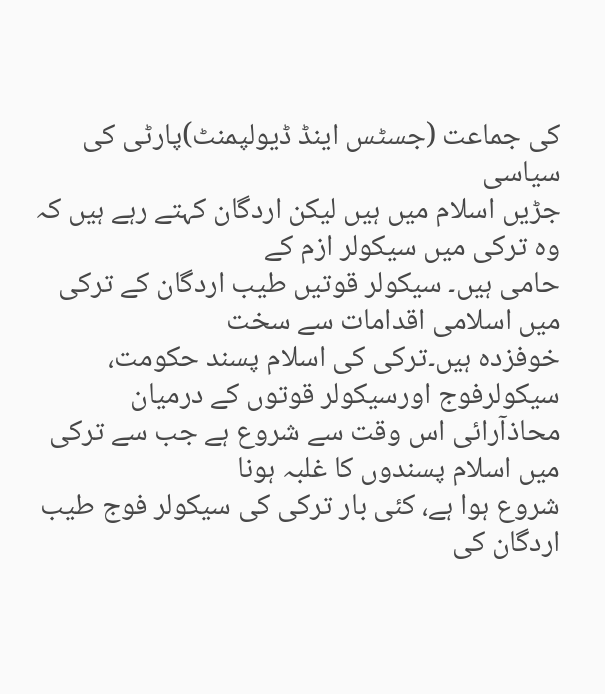کی جماعت (جسٹس اینڈ ڈیولپمنٹ)پارٹی کی سیاسی
جڑیں اسلام میں ہیں لیکن اردگان کہتے رہے ہیں کہ وہ ترکی میں سیکولر ازم کے
حامی ہیں۔ سیکولر قوتیں طیب اردگان کے ترکی میں اسلامی اقدامات سے سخت
خوفزدہ ہیں۔ترکی کی اسلام پسند حکومت، سیکولرفوج اورسیکولر قوتوں کے درمیان
محاذآرائی اس وقت سے شروع ہے جب سے ترکی میں اسلام پسندوں کا غلبہ ہونا
شروع ہوا ہے، کئی بار ترکی کی سیکولر فوج طیب اردگان کی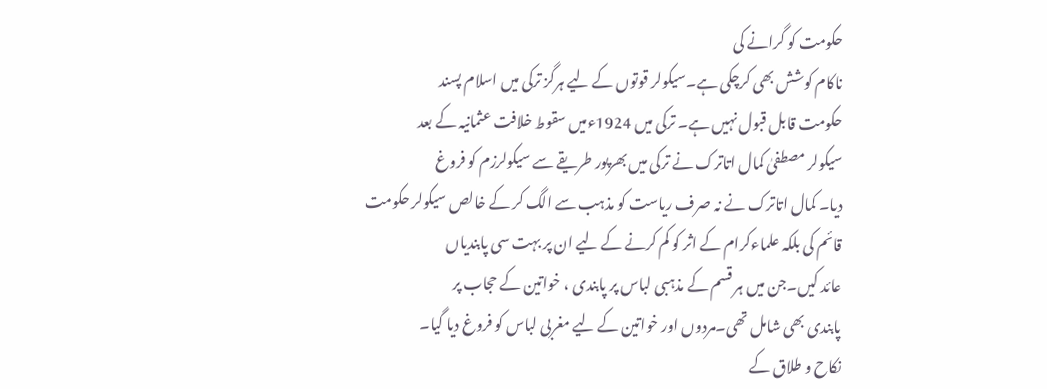حکومت کو گرانے کی
ناکام کوشش بھی کرچکی ہے۔سیکولر قوتوں کے لیے ہرگز ترکی میں اسلام پسند
حکومت قابل قبول نہیں ہے۔ ترکی میں 1924ءمیں سقوط خلافت عثمانیہ کے بعد
سیکولر مصطفیٰ کمال اتاترک نے ترکی میں بھرپور طریقے سے سیکولرزم کو فروغ
دیا۔ کمال اتاترک نے نہ صرف ریاست کو مذہب سے الگ کر کے خالص سیکولر حکومت
قائم کی بلکہ علماءکرام کے اثر کو کم کرنے کے لیے ان پر بہت سی پابندیاں
عائد کیں۔جن میں ہر قسم کے مذہبی لباس پر پابندی ، خواتین کے حجاب پر
پابندی بھی شامل تھی۔مردوں اور خواتین کے لیے مغربی لباس کو فروغ دیا گیا۔
نکاح و طلاق کے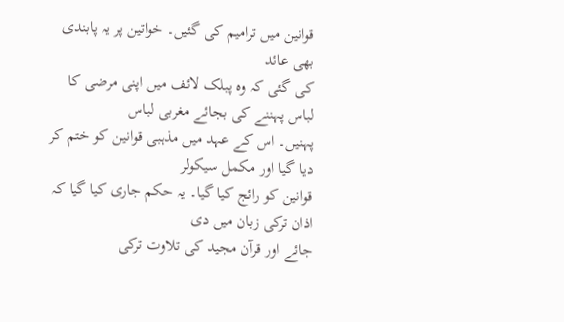قوانین میں ترامیم کی گئیں۔ خواتین پر یہ پابندی بھی عائد
کی گئی کہ وہ پبلک لائف میں اپنی مرضی کا لباس پہننے کی بجائے مغربی لباس
پہنیں۔ اس کے عہد میں مذہبی قوانین کو ختم کر دیا گیا اور مکمل سیکولر
قوانین کو رائج کیا گیا۔ یہ حکم جاری کیا گیا کہ اذان ترکی زبان میں دی
جائے اور قرآن مجید کی تلاوت ترکی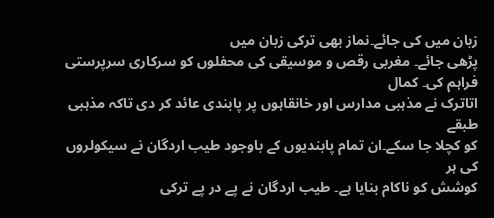زبان میں کی جائے۔نماز بھی ترکی زبان میں
پڑھی جائے۔ مغربی رقص و موسیقی کی محفلوں کو سرکاری سرپرستی فراہم کی۔ کمال
اتاترک نے مذہبی مدارس اور خانقاہوں پر پابندی عائد کر دی تاکہ مذہبی طبقے
کو کچلا جا سکے۔ان تمام پابندیوں کے باوجود طیب اردگان نے سیکولروں کی ہر
کوشش کو ناکام بنایا ہے۔ طیب اردگان نے پے در پے ترکی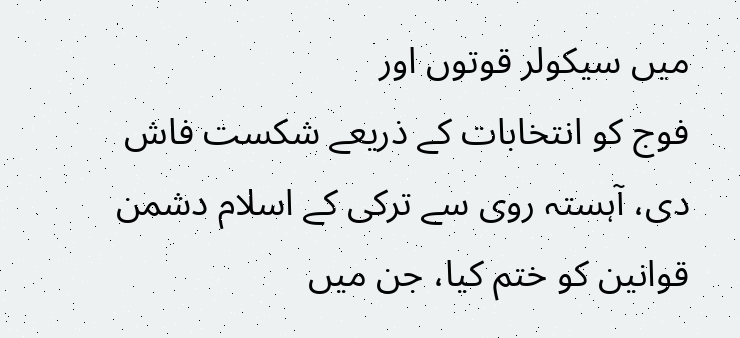میں سیکولر قوتوں اور
فوج کو انتخابات کے ذریعے شکست فاش دی، آہستہ روی سے ترکی کے اسلام دشمن
قوانین کو ختم کیا، جن میں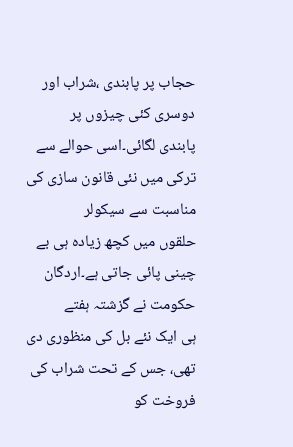حجاب پر پابندی ،شراب اور دوسری کئی چیزوں پر
پابندی لگائی۔اسی حوالے سے ترکی میں نئی قانون سازی کی مناسبت سے سیکولر
حلقوں میں کچھ زیادہ ہی بے چینی پائی جاتی ہے۔اردگان حکومت نے گزشتہ ہفتے
ہی ایک نئے بل کی منظوری دی تھی، جس کے تحت شراب کی فروخت کو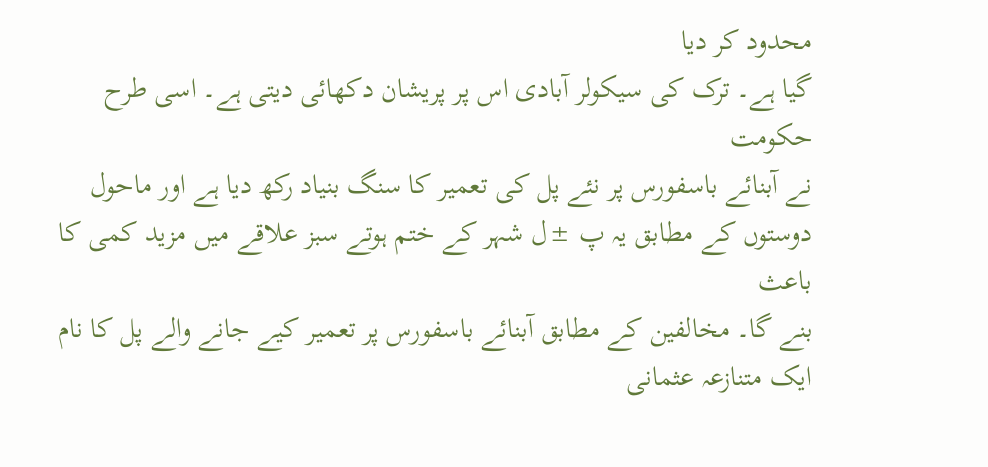محدود کر دیا
گیا ہے۔ ترک کی سیکولر آبادی اس پر پریشان دکھائی دیتی ہے۔ اسی طرح حکومت
نے آبنائے باسفورس پر نئے پل کی تعمیر کا سنگ بنیاد رکھ دیا ہے اور ماحول
دوستوں کے مطابق یہ پ ±ل شہر کے ختم ہوتے سبز علاقے میں مزید کمی کا باعث
بنے گا۔ مخالفین کے مطابق آبنائے باسفورس پر تعمیر کیے جانے والے پل کا نام
ایک متنازعہ عثمانی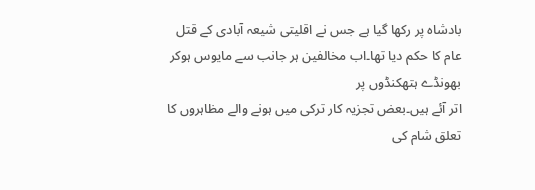بادشاہ پر رکھا گیا ہے جس نے اقلیتی شیعہ آبادی کے قتل
عام کا حکم دیا تھا۔اب مخالفین ہر جانب سے مایوس ہوکر بھونڈے ہتھکنڈوں پر
اتر آئے ہیں۔بعض تجزیہ کار ترکی میں ہونے والے مظاہروں کا تعلق شام کی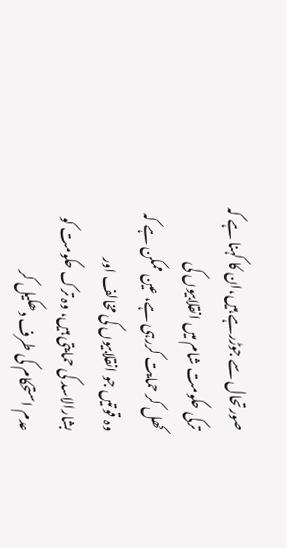صورتحال سے جوڑرہے ہیں،ان کا کہنا ہے کہ ترکی حکومت شام میں انقلابیوں کی
کھل کر حمایت کررہی ہے، عین ممکن ہے کہ وہ قوتیں جو انقلابیوں کی مخالف اور
بشارالاسد کی حمایتی ہیں، وہ ترک حکومت کو عدم استحکام کی طرف دھکیل کر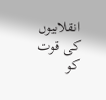انقلابیوں کی قوت کو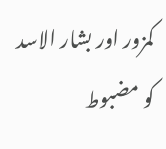کمزور اور بشار الاسد کو مضبوط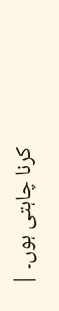کرنا چاہتی ہوں۔ |